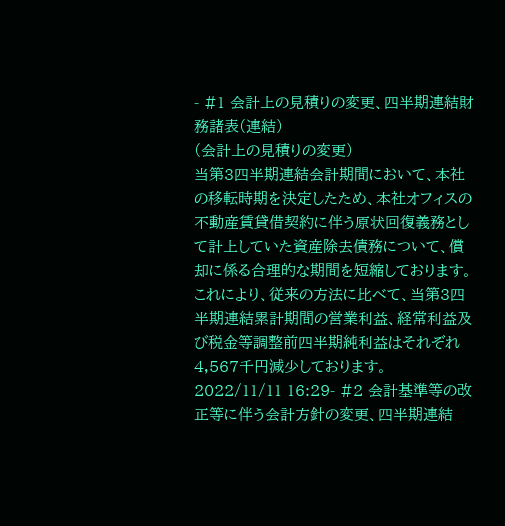- #1 会計上の見積りの変更、四半期連結財務諸表(連結)
(会計上の見積りの変更)
当第3四半期連結会計期間において、本社の移転時期を決定したため、本社オフィスの不動産賃貸借契約に伴う原状回復義務として計上していた資産除去債務について、償却に係る合理的な期間を短縮しております。これにより、従来の方法に比べて、当第3四半期連結累計期間の営業利益、経常利益及び税金等調整前四半期純利益はそれぞれ4,567千円減少しております。
2022/11/11 16:29- #2 会計基準等の改正等に伴う会計方針の変更、四半期連結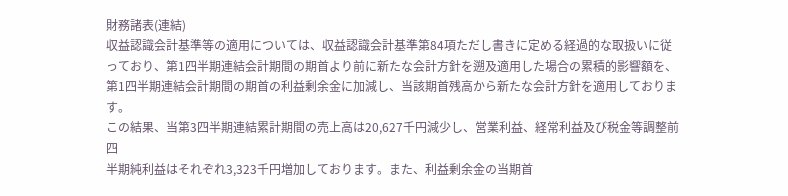財務諸表(連結)
収益認識会計基準等の適用については、収益認識会計基準第84項ただし書きに定める経過的な取扱いに従っており、第1四半期連結会計期間の期首より前に新たな会計方針を遡及適用した場合の累積的影響額を、第1四半期連結会計期間の期首の利益剰余金に加減し、当該期首残高から新たな会計方針を適用しております。
この結果、当第3四半期連結累計期間の売上高は20,627千円減少し、営業利益、経常利益及び税金等調整前四
半期純利益はそれぞれ3,323千円増加しております。また、利益剰余金の当期首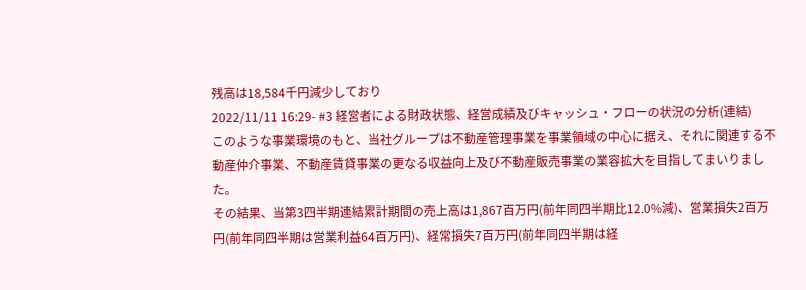残高は18,584千円減少しており
2022/11/11 16:29- #3 経営者による財政状態、経営成績及びキャッシュ・フローの状況の分析(連結)
このような事業環境のもと、当社グループは不動産管理事業を事業領域の中心に据え、それに関連する不動産仲介事業、不動産賃貸事業の更なる収益向上及び不動産販売事業の業容拡大を目指してまいりました。
その結果、当第3四半期連結累計期間の売上高は1,867百万円(前年同四半期比12.0%減)、営業損失2百万円(前年同四半期は営業利益64百万円)、経常損失7百万円(前年同四半期は経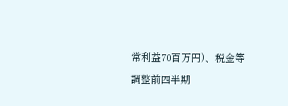常利益70百万円)、税金等調整前四半期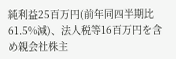純利益25百万円(前年同四半期比61.5%減)、法人税等16百万円を含め親会社株主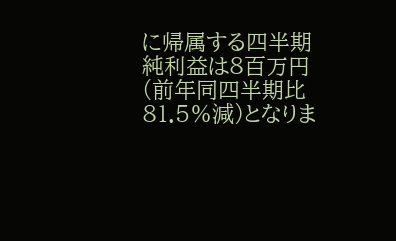に帰属する四半期純利益は8百万円(前年同四半期比81.5%減)となりま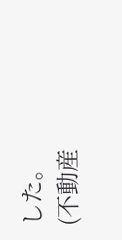した。
(不動産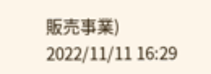販売事業)
2022/11/11 16:29